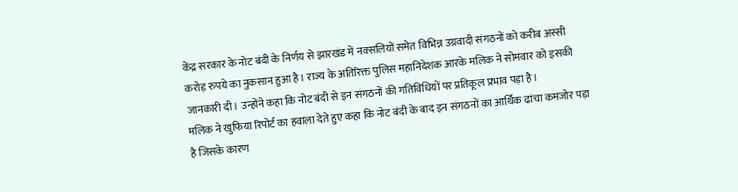केंद्र सरकार के नोट बंदी के निर्णय से झारखंड में नक्सलियों समेत विभिन्न उग्रवादी संगठनों को करीब अस्सी करोड़ रुपये का नुकसान हुआ है। राज्य के अतिरिक्त पुलिस महानिदेशक आरके मलिक ने सोमवार को इसकी जानकारी दी। उन्होंने कहा कि नोट बंदी से इन संगठनों की गतिविधियों पर प्रतिकूल प्रभाव पड़ा है।
मलिक ने खुफिया रिपोर्ट का हवाला देते हुए कहा कि नोट बंदी के बाद इन संगठनों का आर्थिक ढांचा कमजोर पड़ा है जिसके कारण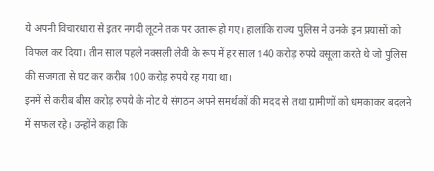ये अपनी विचारधारा से इतर नगदी लूटने तक पर उतारू हो गए। हालांकि राज्य पुलिस ने उनके इन प्रयासों को विफल कर दिया। तीन साल पहले नक्सली लेवी के रूप में हर साल 140 करोड़ रुपये वसूला करते थे जो पुलिस की सजगता से घट कर करीब 100 करोड़ रुपये रह गया था।
इनमें से करीब बीस करोड़ रुपये के नोट ये संगठन अपने समर्थकों की मदद से तथा ग्रामीणों को धमकाकर बदलने में सफल रहे। उन्होंने कहा कि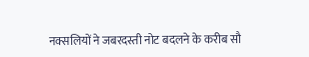नक्सलियों ने जबरदस्ती नोट बदलने के करीब सौ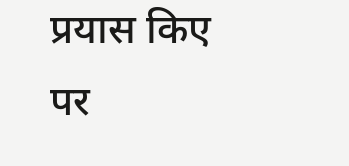प्रयास किए पर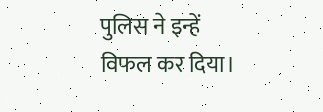पुलिस ने इन्हें विफल कर दिया।